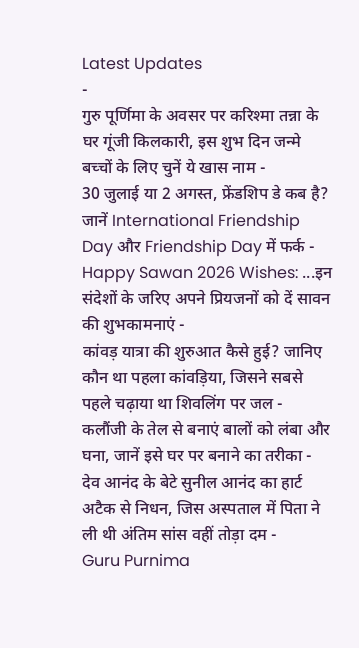Latest Updates
-
गुरु पूर्णिमा के अवसर पर करिश्मा तन्ना के घर गूंजी किलकारी, इस शुभ दिन जन्मे बच्चों के लिए चुनें ये खास नाम -
30 जुलाई या 2 अगस्त, फ्रेंडशिप डे कब है? जानें International Friendship Day और Friendship Day में फर्क -
Happy Sawan 2026 Wishes: ...इन संदेशों के जरिए अपने प्रियजनों को दें सावन की शुभकामनाएं -
कांवड़ यात्रा की शुरुआत कैसे हुई? जानिए कौन था पहला कांवड़िया, जिसने सबसे पहले चढ़ाया था शिवलिंग पर जल -
कलौंजी के तेल से बनाएं बालों को लंबा और घना, जानें इसे घर पर बनाने का तरीका -
देव आनंद के बेटे सुनील आनंद का हार्ट अटैक से निधन, जिस अस्पताल में पिता ने ली थी अंतिम सांस वहीं तोड़ा दम -
Guru Purnima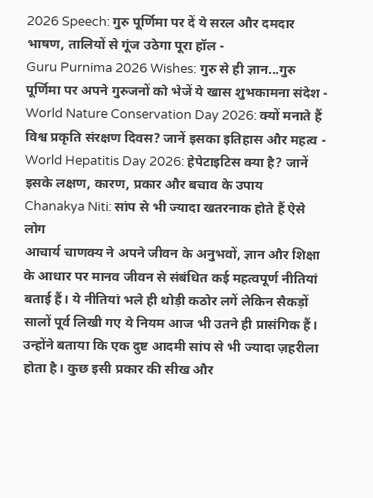2026 Speech: गुरु पूर्णिमा पर दें ये सरल और दमदार भाषण, तालियों से गूंज उठेगा पूरा हॉल -
Guru Purnima 2026 Wishes: गुरु से ही ज्ञान...गुरु पूर्णिमा पर अपने गुरुजनों को भेजें ये खास शुभकामना संदेश -
World Nature Conservation Day 2026: क्यों मनाते हैं विश्व प्रकृति संरक्षण दिवस? जानें इसका इतिहास और महत्व -
World Hepatitis Day 2026: हेपेटाइटिस क्या है? जानें इसके लक्षण, कारण, प्रकार और बचाव के उपाय
Chanakya Niti: सांप से भी ज्यादा खतरनाक होते हैं ऐसे लोग
आचार्य चाणक्य ने अपने जीवन के अनुभवों, ज्ञान और शिक्षा के आधार पर मानव जीवन से संबंधित कई महत्वपूर्ण नीतियां बताई हैं। ये नीतियां भले ही थोड़ी कठोर लगें लेकिन सैकड़ों सालों पूर्व लिखी गए ये नियम आज भी उतने ही प्रासंगिक हैं। उन्होंने बताया कि एक दुष्ट आदमी सांप से भी ज्यादा ज़हरीला होता है। कुछ इसी प्रकार की सीख और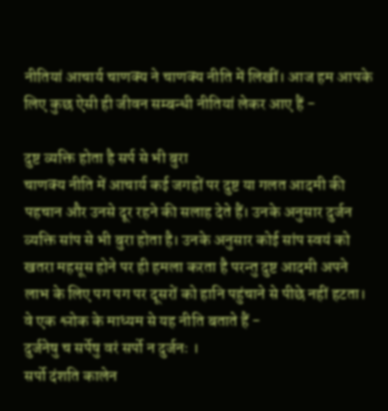नीतियां आचार्य चाणक्य ने चाणक्य नीति में लिखीं। आज हम आपके लिए कुछ ऐसी ही जीवन सम्बन्धी नीतियां लेकर आए हैं -

दुष्ट व्यक्ति होता है सर्प से भी बुरा
चाणक्य नीति में आचार्य कई जगहों पर दुष्ट या गलत आदमी की पहचान और उनसे दूर रहने की सलाह देते हैं। उनके अनुसार दुर्जन व्यक्ति सांप से भी बुरा होता है। उनके अनुसार कोई सांप स्वयं को खतरा महसूस होने पर ही हमला करता है परन्तु दुष्ट आदमी अपने लाभ के लिए पग पग पर दूसरों को हानि पहुंचाने से पीछे नहीं हटता। वे एक श्लोक के माध्यम से यह नीति बताते हैं -
दुर्जनेषु च सर्पेषु वरं सर्पो न दुर्जनः ।
सर्पो दंशति कालेन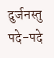दुर्जनस्तु पदे-पदे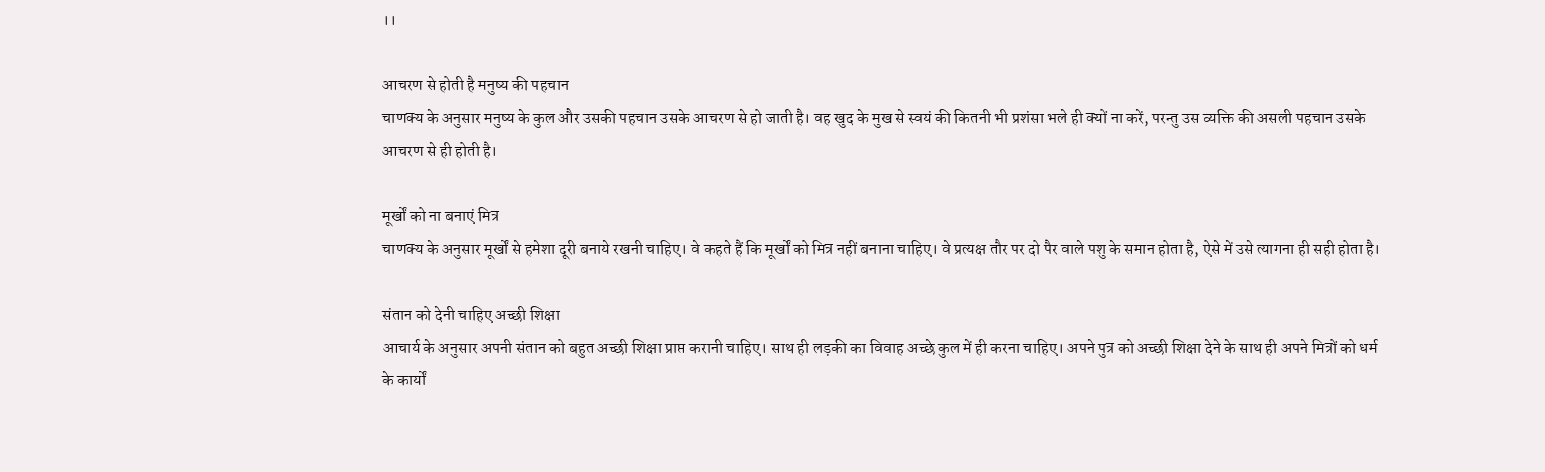।।

आचरण से होती है मनुष्य की पहचान
चाणक्य के अनुसार मनुष्य के कुल और उसकी पहचान उसके आचरण से हो जाती है। वह खुद के मुख से स्वयं की कितनी भी प्रशंसा भले ही क्यों ना करें, परन्तु उस व्यक्ति की असली पहचान उसके आचरण से ही होती है।

मूर्खों को ना बनाएं मित्र
चाणक्य के अनुसार मूर्खों से हमेशा दूरी बनाये रखनी चाहिए। वे कहते हैं कि मूर्खों को मित्र नहीं बनाना चाहिए। वे प्रत्यक्ष तौर पर दो पैर वाले पशु के समान होता है, ऐसे में उसे त्यागना ही सही होता है।

संतान को देनी चाहिए अच्छी शिक्षा
आचार्य के अनुसार अपनी संतान को बहुत अच्छी शिक्षा प्राप्त करानी चाहिए। साथ ही लड़की का विवाह अच्छे कुल में ही करना चाहिए। अपने पुत्र को अच्छी शिक्षा देने के साथ ही अपने मित्रों को धर्म के कार्यों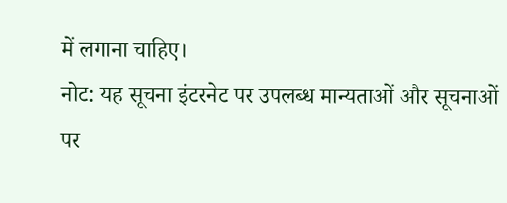में लगाना चाहिए।
नोट: यह सूचना इंटरनेट पर उपलब्ध मान्यताओं और सूचनाओं पर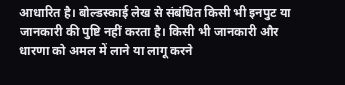आधारित है। बोल्डस्काई लेख से संबंधित किसी भी इनपुट या जानकारी की पुष्टि नहीं करता है। किसी भी जानकारी और धारणा को अमल में लाने या लागू करने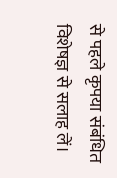से पहले कृपया संबंधित विशेषज्ञ से सलाह लें।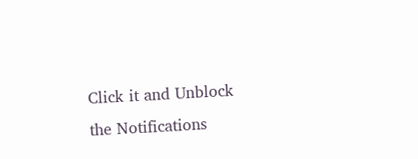Click it and Unblock the Notifications